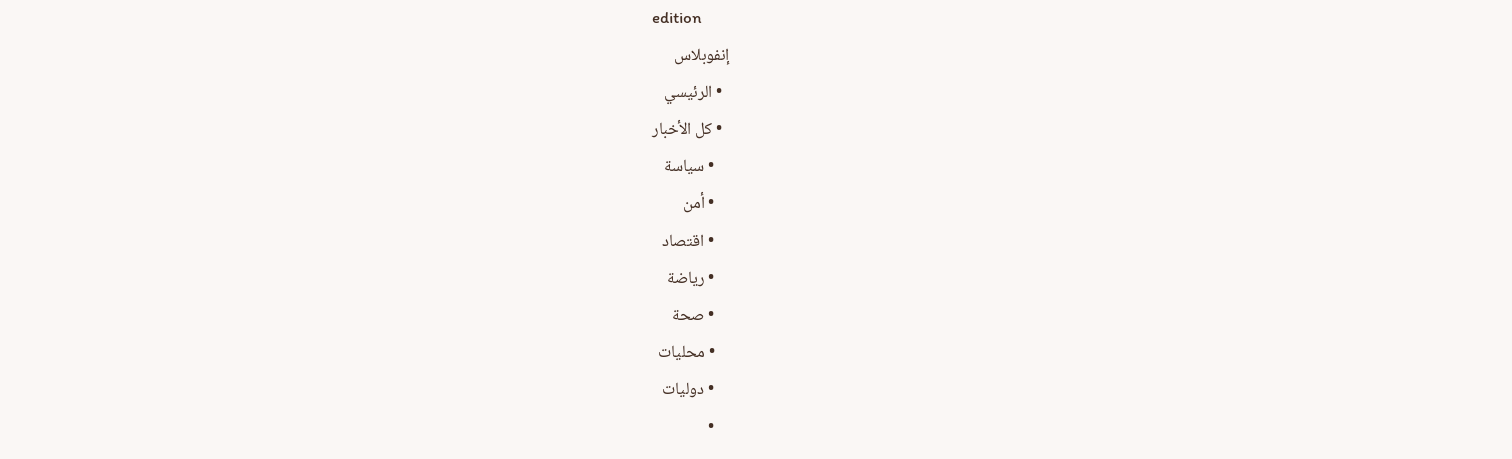edition
إنفوبلاس
  • الرئيسي
  • كل الأخبار
    • سياسة
    • أمن
    • اقتصاد
    • رياضة
    • صحة
    • محليات
    • دوليات
    •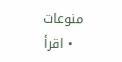منوعات
  • اقرأ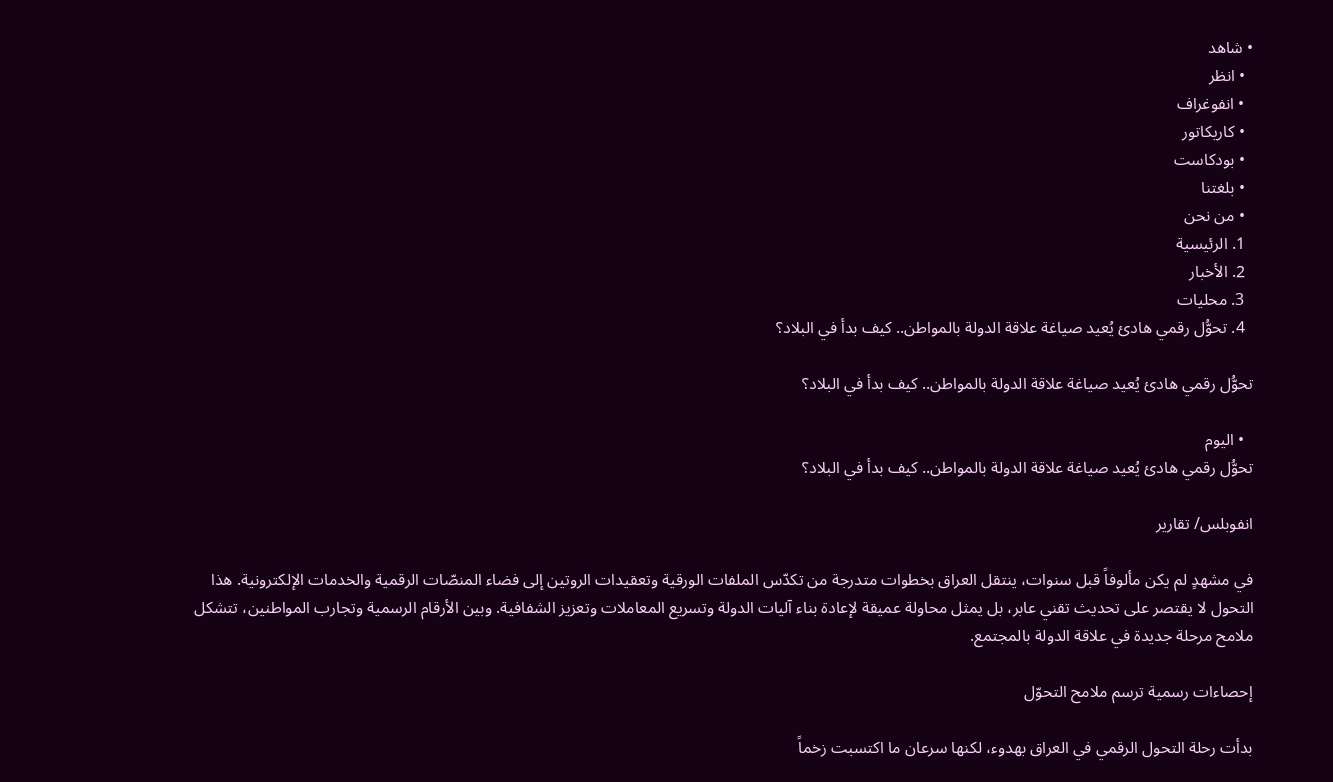• شاهد
  • انظر
  • انفوغراف
  • كاريكاتور
  • بودكاست
  • بلغتنا
  • من نحن
  1. الرئيسية
  2. الأخبار
  3. محليات
  4. تحوُّل رقمي هادئ يُعيد صياغة علاقة الدولة بالمواطن.. كيف بدأ في البلاد؟

تحوُّل رقمي هادئ يُعيد صياغة علاقة الدولة بالمواطن.. كيف بدأ في البلاد؟

  • اليوم
تحوُّل رقمي هادئ يُعيد صياغة علاقة الدولة بالمواطن.. كيف بدأ في البلاد؟

انفوبلس/ تقارير

في مشهدٍ لم يكن مألوفاً قبل سنوات، ينتقل العراق بخطوات متدرجة من تكدّس الملفات الورقية وتعقيدات الروتين إلى فضاء المنصّات الرقمية والخدمات الإلكترونية. هذا التحول لا يقتصر على تحديث تقني عابر، بل يمثل محاولة عميقة لإعادة بناء آليات الدولة وتسريع المعاملات وتعزيز الشفافية. وبين الأرقام الرسمية وتجارب المواطنين، تتشكل ملامح مرحلة جديدة في علاقة الدولة بالمجتمع.

إحصاءات رسمية ترسم ملامح التحوّل

بدأت رحلة التحول الرقمي في العراق بهدوء، لكنها سرعان ما اكتسبت زخماً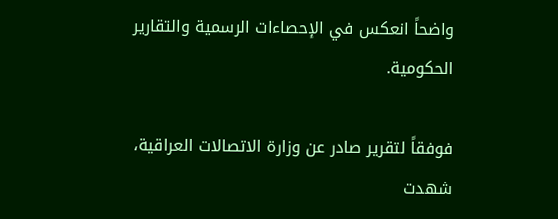واضحاً انعكس في الإحصاءات الرسمية والتقارير الحكومية.

فوفقاً لتقرير صادر عن وزارة الاتصالات العراقية، شهدت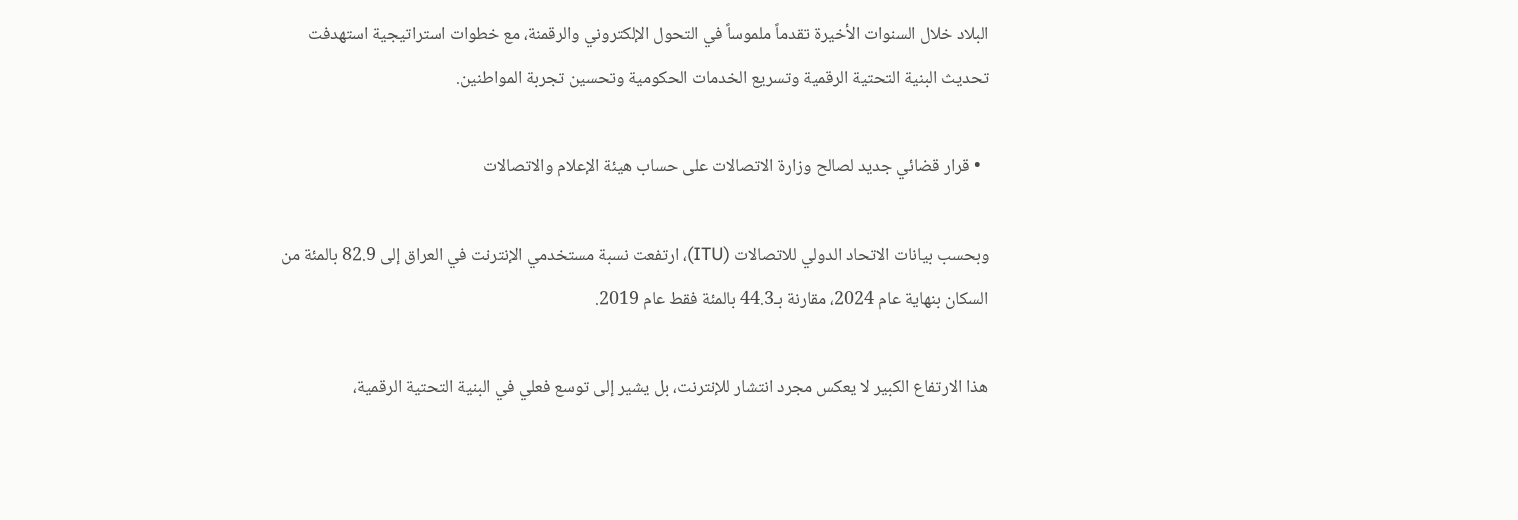البلاد خلال السنوات الأخيرة تقدماً ملموساً في التحول الإلكتروني والرقمنة، مع خطوات استراتيجية استهدفت تحديث البنية التحتية الرقمية وتسريع الخدمات الحكومية وتحسين تجربة المواطنين.

  • قرار قضائي جديد لصالح وزارة الاتصالات على حساب هيئة الإعلام والاتصالات

وبحسب بيانات الاتحاد الدولي للاتصالات (ITU)، ارتفعت نسبة مستخدمي الإنترنت في العراق إلى 82.9 بالمئة من السكان بنهاية عام 2024، مقارنة بـ44.3 بالمئة فقط عام 2019.

هذا الارتفاع الكبير لا يعكس مجرد انتشار للإنترنت، بل يشير إلى توسع فعلي في البنية التحتية الرقمية،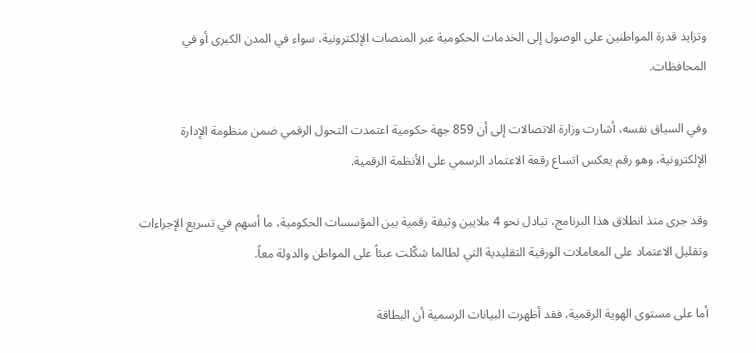وتزايد قدرة المواطنين على الوصول إلى الخدمات الحكومية عبر المنصات الإلكترونية، سواء في المدن الكبرى أو في المحافظات.

وفي السياق نفسه، أشارت وزارة الاتصالات إلى أن 859 جهة حكومية اعتمدت التحول الرقمي ضمن منظومة الإدارة الإلكترونية، وهو رقم يعكس اتساع رقعة الاعتماد الرسمي على الأنظمة الرقمية.

وقد جرى منذ انطلاق هذا البرنامج، تبادل نحو 4 ملايين وثيقة رقمية بين المؤسسات الحكومية، ما أسهم في تسريع الإجراءات وتقليل الاعتماد على المعاملات الورقية التقليدية التي لطالما شكّلت عبئاً على المواطن والدولة معاً.

أما على مستوى الهوية الرقمية، فقد أظهرت البيانات الرسمية أن البطاقة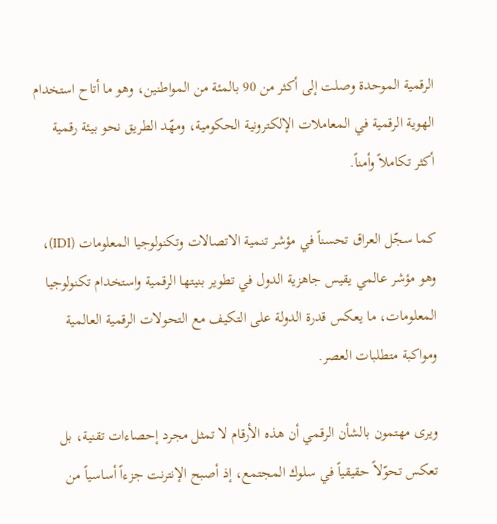الرقمية الموحدة وصلت إلى أكثر من 90 بالمئة من المواطنين، وهو ما أتاح استخدام الهوية الرقمية في المعاملات الإلكترونية الحكومية، ومهّد الطريق نحو بيئة رقمية أكثر تكاملاً وأمناً.

كما سجّل العراق تحسناً في مؤشر تنمية الاتصالات وتكنولوجيا المعلومات (IDI)، وهو مؤشر عالمي يقيس جاهزية الدول في تطوير بنيتها الرقمية واستخدام تكنولوجيا المعلومات، ما يعكس قدرة الدولة على التكيف مع التحولات الرقمية العالمية ومواكبة متطلبات العصر.

ويرى مهتمون بالشأن الرقمي أن هذه الأرقام لا تمثل مجرد إحصاءات تقنية، بل تعكس تحوّلاً حقيقياً في سلوك المجتمع، إذ أصبح الإنترنت جزءاً أساسياً من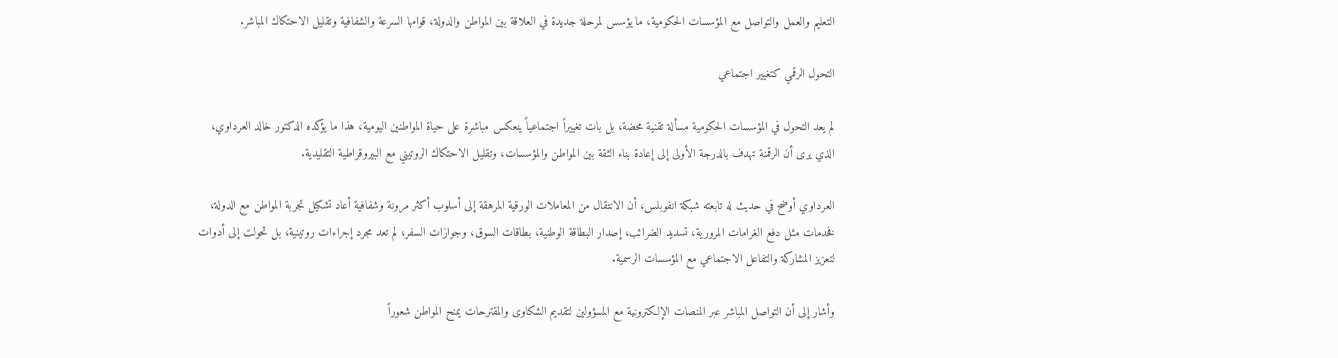التعليم والعمل والتواصل مع المؤسسات الحكومية، ما يؤسس لمرحلة جديدة في العلاقة بين المواطن والدولة، قوامها السرعة والشفافية وتقليل الاحتكاك المباشر.

التحول الرقمي كتغيير اجتماعي

لم يعد التحول في المؤسسات الحكومية مسألة تقنية محضة، بل بات تغييراً اجتماعياً ينعكس مباشرة على حياة المواطنين اليومية، هذا ما يؤكده الدكتور خالد العرداوي، الذي يرى أن الرقمنة تهدف بالدرجة الأولى إلى إعادة بناء الثقة بين المواطن والمؤسسات، وتقليل الاحتكاك الروتيني مع البيروقراطية التقليدية.

العرداوي أوضح في حديث له تابعته شبكة انفوبلس، أن الانتقال من المعاملات الورقية المرهقة إلى أسلوب أكثر مرونة وشفافية أعاد تشكيل تجربة المواطن مع الدولة، فخدمات مثل دفع الغرامات المرورية، تسديد الضرائب، إصدار البطاقة الوطنية، بطاقات السوق، وجوازات السفر، لم تعد مجرد إجراءات روتينية، بل تحولت إلى أدوات لتعزيز المشاركة والتفاعل الاجتماعي مع المؤسسات الرسمية.

وأشار إلى أن التواصل المباشر عبر المنصات الإلكترونية مع المسؤولين لتقديم الشكاوى والمقترحات يمنح المواطن شعوراً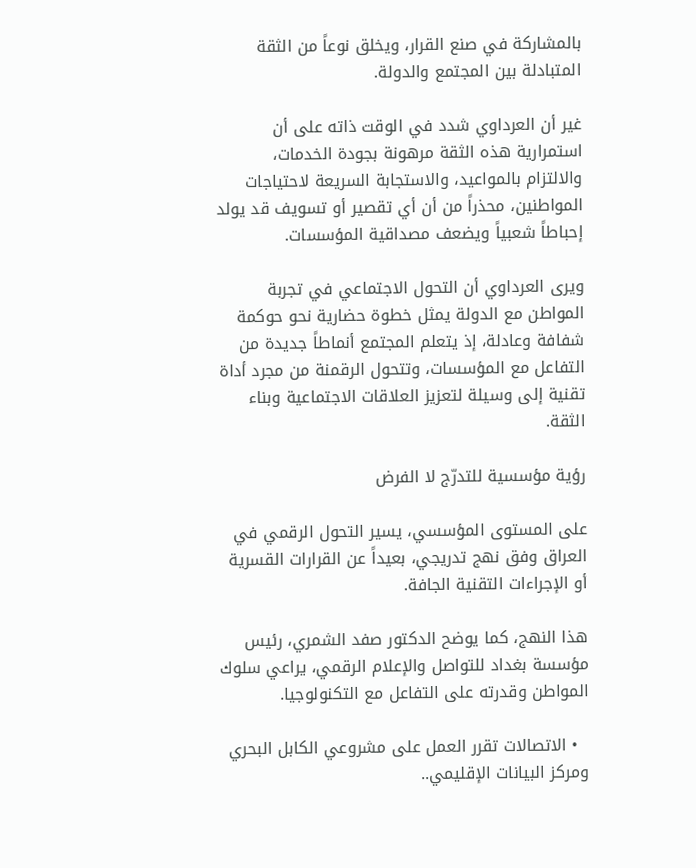بالمشاركة في صنع القرار، ويخلق نوعاً من الثقة المتبادلة بين المجتمع والدولة.

غير أن العرداوي شدد في الوقت ذاته على أن استمرارية هذه الثقة مرهونة بجودة الخدمات، والالتزام بالمواعيد، والاستجابة السريعة لاحتياجات المواطنين، محذراً من أن أي تقصير أو تسويف قد يولد إحباطاً شعبياً ويضعف مصداقية المؤسسات.

ويرى العرداوي أن التحول الاجتماعي في تجربة المواطن مع الدولة يمثل خطوة حضارية نحو حوكمة شفافة وعادلة، إذ يتعلم المجتمع أنماطاً جديدة من التفاعل مع المؤسسات، وتتحول الرقمنة من مجرد أداة تقنية إلى وسيلة لتعزيز العلاقات الاجتماعية وبناء الثقة.

رؤية مؤسسية للتدرّج لا الفرض

على المستوى المؤسسي، يسير التحول الرقمي في العراق وفق نهج تدريجي، بعيداً عن القرارات القسرية أو الإجراءات التقنية الجافة.

هذا النهج، كما يوضح الدكتور صفد الشمري، رئيس مؤسسة بغداد للتواصل والإعلام الرقمي، يراعي سلوك المواطن وقدرته على التفاعل مع التكنولوجيا.

  • الاتصالات تقرر العمل على مشروعي الكابل البحري ومركز البيانات الإقليمي..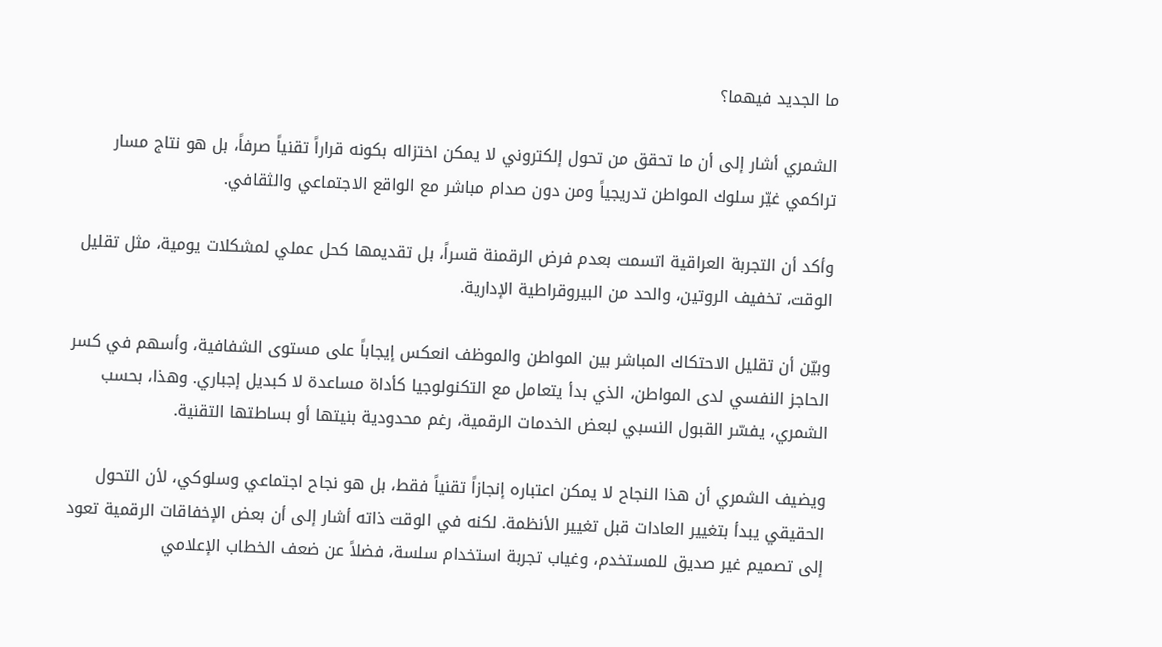ما الجديد فيهما؟

الشمري أشار إلى أن ما تحقق من تحول إلكتروني لا يمكن اختزاله بكونه قراراً تقنياً صرفاً، بل هو نتاج مسار تراكمي غيّر سلوك المواطن تدريجياً ومن دون صدام مباشر مع الواقع الاجتماعي والثقافي.

وأكد أن التجربة العراقية اتسمت بعدم فرض الرقمنة قسراً، بل تقديمها كحل عملي لمشكلات يومية، مثل تقليل الوقت، تخفيف الروتين، والحد من البيروقراطية الإدارية.

وبيّن أن تقليل الاحتكاك المباشر بين المواطن والموظف انعكس إيجاباً على مستوى الشفافية، وأسهم في كسر الحاجز النفسي لدى المواطن، الذي بدأ يتعامل مع التكنولوجيا كأداة مساعدة لا كبديل إجباري. وهذا، بحسب الشمري، يفسّر القبول النسبي لبعض الخدمات الرقمية، رغم محدودية بنيتها أو بساطتها التقنية.

ويضيف الشمري أن هذا النجاح لا يمكن اعتباره إنجازاً تقنياً فقط، بل هو نجاح اجتماعي وسلوكي، لأن التحول الحقيقي يبدأ بتغيير العادات قبل تغيير الأنظمة. لكنه في الوقت ذاته أشار إلى أن بعض الإخفاقات الرقمية تعود إلى تصميم غير صديق للمستخدم، وغياب تجربة استخدام سلسة، فضلاً عن ضعف الخطاب الإعلامي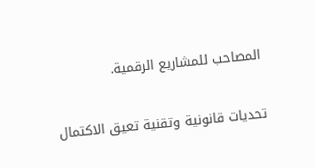المصاحب للمشاريع الرقمية.

تحديات قانونية وتقنية تعيق الاكتمال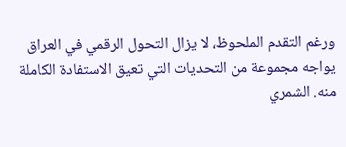ورغم التقدم الملحوظ، لا يزال التحول الرقمي في العراق يواجه مجموعة من التحديات التي تعيق الاستفادة الكاملة منه. الشمري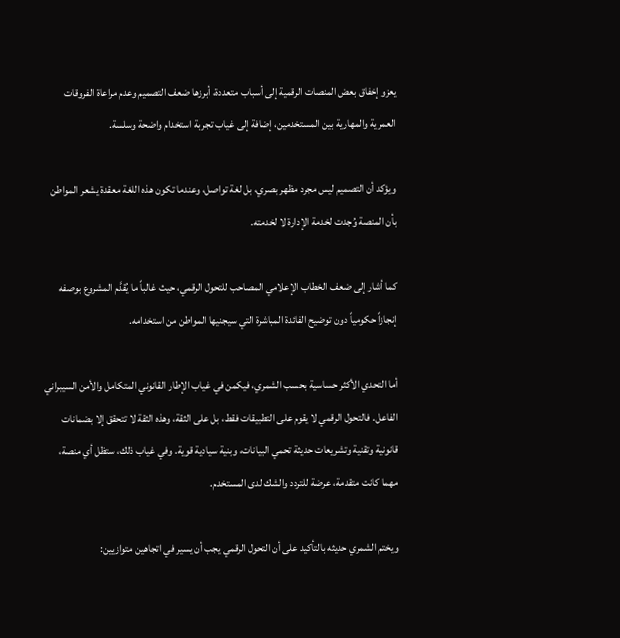يعزو إخفاق بعض المنصات الرقمية إلى أسباب متعددة، أبرزها ضعف التصميم وعدم مراعاة الفروقات العمرية والمهارية بين المستخدمين، إضافة إلى غياب تجربة استخدام واضحة وسلسة.

ويؤكد أن التصميم ليس مجرد مظهر بصري، بل لغة تواصل، وعندما تكون هذه اللغة معقدة يشعر المواطن بأن المنصة وُجدت لخدمة الإدارة لا لخدمته.

كما أشار إلى ضعف الخطاب الإعلامي المصاحب للتحول الرقمي، حيث غالباً ما يُقدَّم المشروع بوصفه إنجازاً حكومياً دون توضيح الفائدة المباشرة التي سيجنيها المواطن من استخدامه.

أما التحدي الأكثر حساسية بحسب الشمري، فيكمن في غياب الإطار القانوني المتكامل والأمن السيبراني الفاعل. فالتحول الرقمي لا يقوم على التطبيقات فقط، بل على الثقة، وهذه الثقة لا تتحقق إلا بضمانات قانونية وتقنية وتشريعات حديثة تحمي البيانات، وبنية سيادية قوية. وفي غياب ذلك، ستظل أي منصة، مهما كانت متقدمة، عرضة للتردد والشك لدى المستخدم.

ويختم الشمري حديثه بالتأكيد على أن التحول الرقمي يجب أن يسير في اتجاهين متوازيين: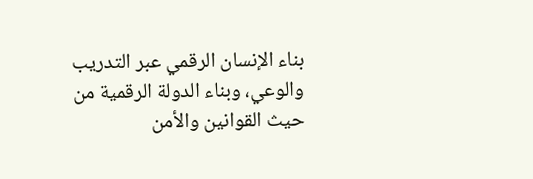بناء الإنسان الرقمي عبر التدريب والوعي، وبناء الدولة الرقمية من حيث القوانين والأمن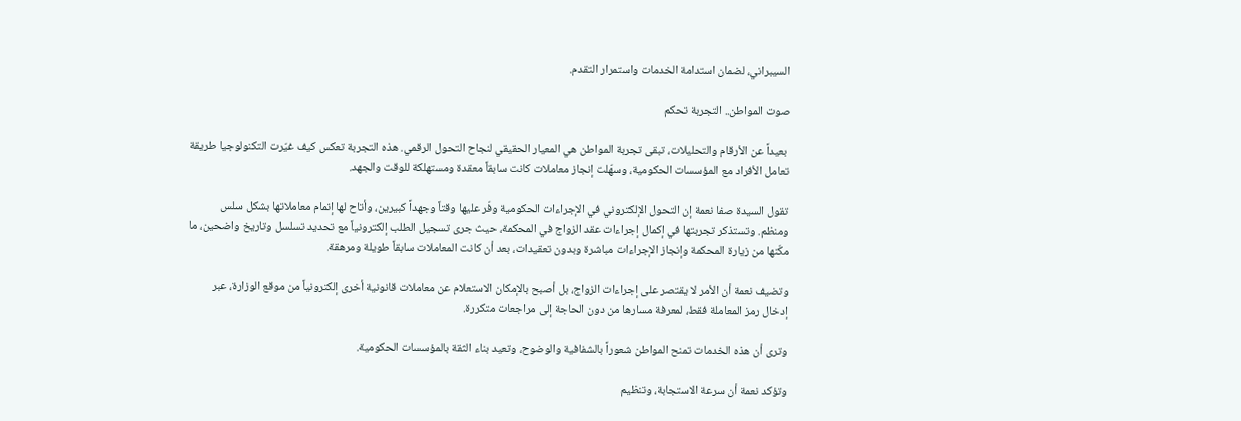السيبراني، لضمان استدامة الخدمات واستمرار التقدم.

صوت المواطن.. التجربة تحكم

 بعيداً عن الأرقام والتحليلات، تبقى تجربة المواطن هي المعيار الحقيقي لنجاح التحول الرقمي. هذه التجربة تعكس كيف غيّرت التكنولوجيا طريقة تعامل الأفراد مع المؤسسات الحكومية، وسهّلت إنجاز معاملات كانت سابقاً معقدة ومستهلكة للوقت والجهد.

تقول السيدة صفا نعمة إن التحول الإلكتروني في الإجراءات الحكومية وفّر عليها وقتاً وجهداً كبيرين، وأتاح لها إتمام معاملاتها بشكل سلس ومنظم. وتستذكر تجربتها في إكمال إجراءات عقد الزواج في المحكمة، حيث جرى تسجيل الطلب إلكترونياً مع تحديد تسلسل وتاريخ واضحين، ما مكّنها من زيارة المحكمة وإنجاز الإجراءات مباشرة وبدون تعقيدات، بعد أن كانت المعاملات سابقاً طويلة ومرهقة.

وتضيف نعمة أن الأمر لا يقتصر على إجراءات الزواج، بل أصبح بالإمكان الاستعلام عن معاملات قانونية أخرى إلكترونياً من موقع الوزارة، عبر إدخال رمز المعاملة فقط، لمعرفة مسارها من دون الحاجة إلى مراجعات متكررة.

وترى أن هذه الخدمات تمنح المواطن شعوراً بالشفافية والوضوح، وتعيد بناء الثقة بالمؤسسات الحكومية.

وتؤكد نعمة أن سرعة الاستجابة، وتنظيم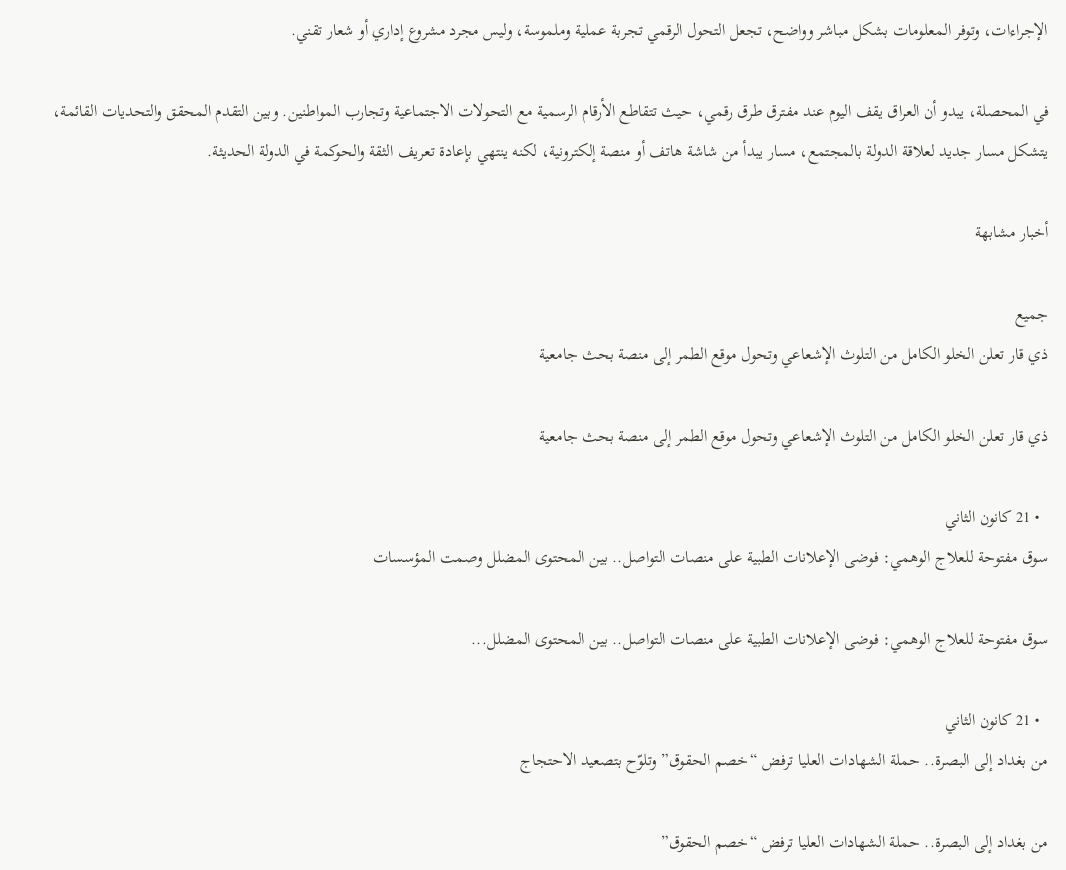الإجراءات، وتوفر المعلومات بشكل مباشر وواضح، تجعل التحول الرقمي تجربة عملية وملموسة، وليس مجرد مشروع إداري أو شعار تقني.

في المحصلة، يبدو أن العراق يقف اليوم عند مفترق طرق رقمي، حيث تتقاطع الأرقام الرسمية مع التحولات الاجتماعية وتجارب المواطنين. وبين التقدم المحقق والتحديات القائمة، يتشكل مسار جديد لعلاقة الدولة بالمجتمع، مسار يبدأ من شاشة هاتف أو منصة إلكترونية، لكنه ينتهي بإعادة تعريف الثقة والحوكمة في الدولة الحديثة.

أخبار مشابهة

جميع
ذي قار تعلن الخلو الكامل من التلوث الإشعاعي وتحول موقع الطمر إلى منصة بحث جامعية

ذي قار تعلن الخلو الكامل من التلوث الإشعاعي وتحول موقع الطمر إلى منصة بحث جامعية

  • 21 كانون الثاني
سوق مفتوحة للعلاج الوهمي: فوضى الإعلانات الطبية على منصات التواصل.. بين المحتوى المضلل وصمت المؤسسات

سوق مفتوحة للعلاج الوهمي: فوضى الإعلانات الطبية على منصات التواصل.. بين المحتوى المضلل...

  • 21 كانون الثاني
من بغداد إلى البصرة.. حملة الشهادات العليا ترفض “خصم الحقوق” وتلوّح بتصعيد الاحتجاج

من بغداد إلى البصرة.. حملة الشهادات العليا ترفض “خصم الحقوق”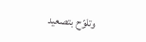وتلوّح بتصعيد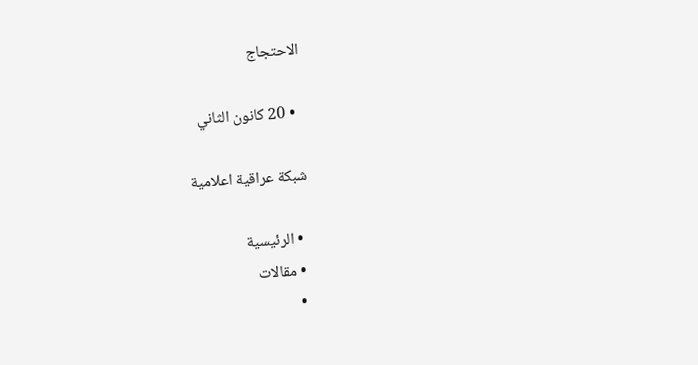الاحتجاج

  • 20 كانون الثاني

شبكة عراقية اعلامية

  • الرئيسية
  • مقالات
  •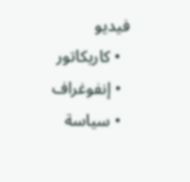فيديو
  • كاريكاتور
  • إنفوغراف
  • سياسة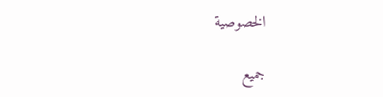الخصوصية

جميع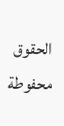الحقوق محفوطة